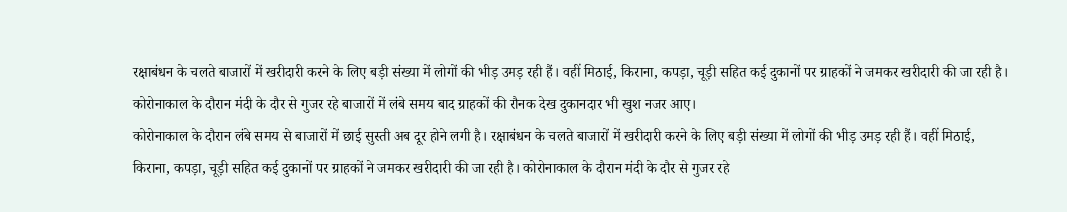रक्षाबंधन के चलते बाजारों में खरीदारी करने के लिए बड़ी संख्या में लोगों की भीड़ उमड़ रही हैं। वहीं मिठाई, किराना, कपड़ा, चूड़ी सहित कई दुकानों पर ग्राहकों ने जमकर खरीदारी की जा रही है। कोरोनाकाल के दौरान मंदी के दौर से गुजर रहे बाजारों में लंबे समय बाद ग्राहकों की रौनक देख दुकानदार भी खुश नजर आए।
कोरोनाकाल के दौरान लंबे समय से बाजारों में छाई सुस्ती अब दूर होने लगी है। रक्षाबंधन के चलते बाजारों में खरीदारी करने के लिए बड़ी संख्या में लोगों की भीड़ उमड़ रही हैं। वहीं मिठाई, किराना, कपड़ा, चूड़ी सहित कई दुकानों पर ग्राहकों ने जमकर खरीदारी की जा रही है। कोरोनाकाल के दौरान मंदी के दौर से गुजर रहे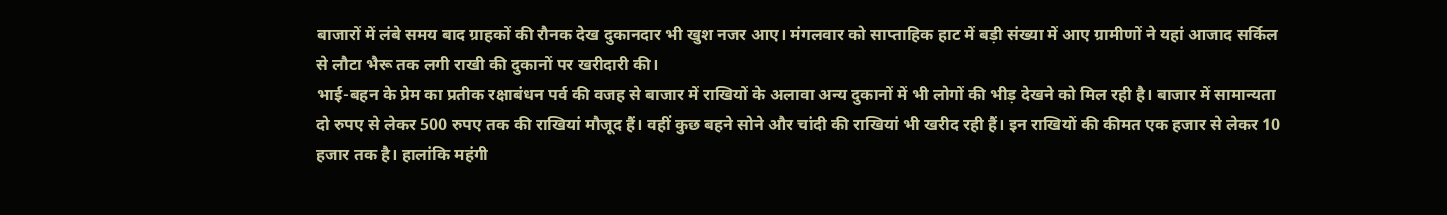बाजारों में लंबे समय बाद ग्राहकों की रौनक देख दुकानदार भी खुश नजर आए। मंगलवार को साप्ताहिक हाट में बड़ी संख्या में आए ग्रामीणों ने यहां आजाद सर्किल से लौटा भैरू तक लगी राखी की दुकानों पर खरीदारी की।
भाई-बहन के प्रेम का प्रतीक रक्षाबंधन पर्व की वजह से बाजार में राखियों के अलावा अन्य दुकानों में भी लोगों की भीड़ देखने को मिल रही है। बाजार में सामान्यता दो रुपए से लेकर 500 रुपए तक की राखियां मौजूद हैं। वहीं कुछ बहने सोने और चांदी की राखियां भी खरीद रही हैं। इन राखियों की कीमत एक हजार से लेकर 10 हजार तक है। हालांकि महंगी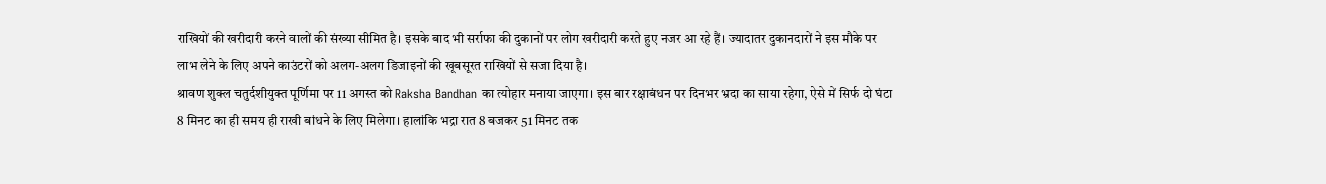राखियों की खरीदारी करने वालों की संख्या सीमित है। इसके बाद भी सर्राफा की दुकानों पर लोग खरीदारी करते हुए नजर आ रहे हैं। ज्यादातर दुकानदारों ने इस मौके पर लाभ लेने के लिए अपने काउंटरों को अलग-अलग डिजाइनों की खूबसूरत राखियों से सजा दिया है।
श्रावण शुक्ल चतुर्दशीयुक्त पूर्णिमा पर 11 अगस्त को Raksha Bandhan का त्योहार मनाया जाएगा। इस बार रक्षाबंधन पर दिनभर भ्रदा का साया रहेगा, ऐसे में सिर्फ दो घंटा 8 मिनट का ही समय ही राखी बांधने के लिए मिलेगा। हालांकि भद्रा रात 8 बजकर 51 मिनट तक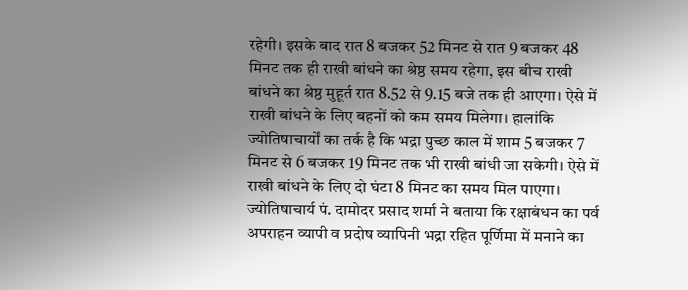रहेगी। इसके बाद रात 8 बजकर 52 मिनट से रात 9 बजकर 48 मिनट तक ही राखी बांधने का श्रेष्ठ समय रहेगा, इस बीच राखी बांधने का श्रेष्ठ मुहूर्त रात 8.52 से 9.15 बजे तक ही आएगा। ऐसे में राखी बांधने के लिए बहनों को कम समय मिलेगा। हालांकि ज्योतिषाचार्यों का तर्क है कि भद्रा पुच्छ काल में शाम 5 बजकर 7 मिनट से 6 बजकर 19 मिनट तक भी राखी बांधी जा सकेगी। ऐसे में राखी बांधने के लिए दो घंटा 8 मिनट का समय मिल पाएगा।
ज्योतिषाचार्य पं. दामोदर प्रसाद शर्मा ने बताया कि रक्षाबंधन का पर्व अपराहन व्यापी व प्रदोष व्यापिनी भद्रा रहित पूर्णिमा में मनाने का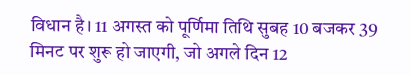विधान है। 11 अगस्त को पूर्णिमा तिथि सुबह 10 बजकर 39 मिनट पर शुरू हो जाएगी, जो अगले दिन 12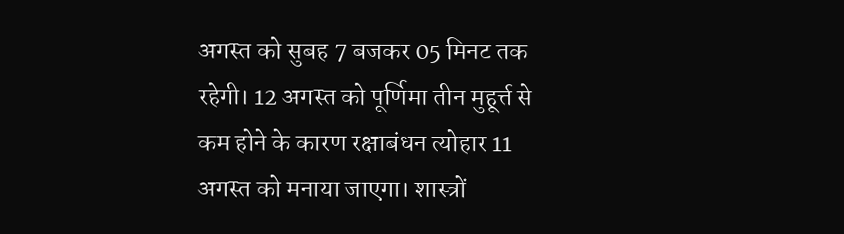अगस्त को सुबह 7 बजकर 05 मिनट तक रहेगी। 12 अगस्त को पूर्णिमा तीन मुहूर्त्त से कम होने के कारण रक्षाबंधन त्योहार 11 अगस्त को मनाया जाएगा। शास्त्रों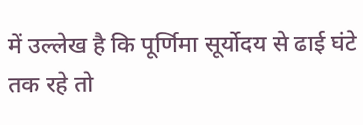में उल्लेख है कि पूर्णिमा सूर्योदय से ढाई घंटे तक रहे तो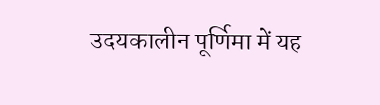उदयकालीन पूर्णिमा में यह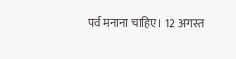पर्व मनाना चाहिए। 12 अगस्त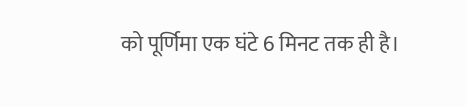को पूर्णिमा एक घंटे 6 मिनट तक ही है।